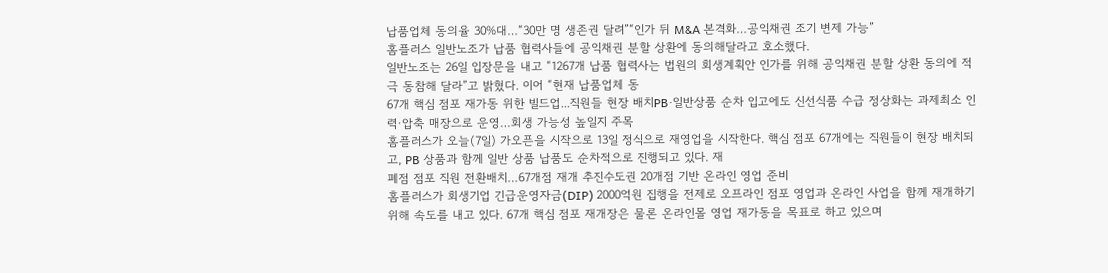납품업체 동의율 30%대…“30만 명 생존권 달려”“인가 뒤 M&A 본격화…공익채권 조기 변제 가능”
홈플러스 일반노조가 납품 협력사들에 공익채권 분할 상환에 동의해달라고 호소했다.
일반노조는 26일 입장문을 내고 “1267개 납품 협력사는 법원의 회생계획안 인가를 위해 공익채권 분할 상환 동의에 적극 동참해 달라”고 밝혔다. 이어 “현재 납품업체 동
67개 핵심 점포 재가동 위한 빌드업...직원들 현장 배치PB·일반상품 순차 입고에도 신선식품 수급 정상화는 과제최소 인력·압축 매장으로 운영…회생 가능성 높일지 주목
홈플러스가 오늘(7일) 가오픈을 시작으로 13일 정식으로 재영업을 시작한다. 핵심 점포 67개에는 직원들이 현장 배치되고, PB 상품과 함께 일반 상품 납품도 순차적으로 진행되고 있다. 재
폐점 점포 직원 전환배치…67개점 재개 추진수도권 20개점 기반 온라인 영업 준비
홈플러스가 회생기업 긴급운영자금(DIP) 2000억원 집행을 전제로 오프라인 점포 영업과 온라인 사업을 함께 재개하기 위해 속도를 내고 있다. 67개 핵심 점포 재개장은 물론 온라인몰 영업 재가동을 목표로 하고 있으며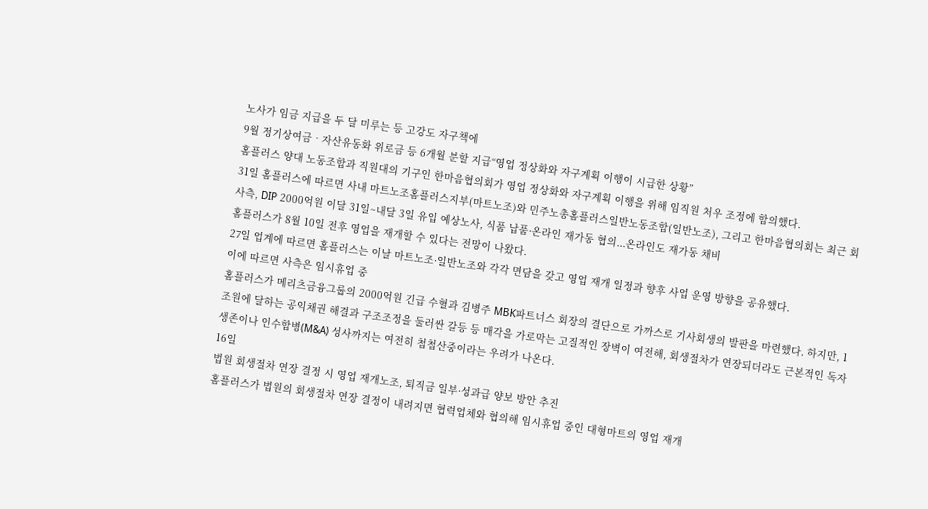노사가 임금 지급을 두 달 미루는 등 고강도 자구책에
9월 정기상여금‧자산유동화 위로금 등 6개월 분할 지급“영업 정상화와 자구계획 이행이 시급한 상황”
홈플러스 양대 노동조합과 직원대의 기구인 한마음협의회가 영업 정상화와 자구계획 이행을 위해 임직원 처우 조정에 합의했다.
31일 홈플러스에 따르면 사내 마트노조홈플러스지부(마트노조)와 민주노총홈플러스일반노동조합(일반노조), 그리고 한마음협의회는 최근 회
사측, DIP 2000억원 이달 31일~내달 3일 유입 예상노사, 식품 납품·온라인 재가동 협의...온라인도 재가동 채비
홈플러스가 8월 10일 전후 영업을 재개할 수 있다는 전망이 나왔다.
27일 업계에 따르면 홈플러스는 이날 마트노조·일반노조와 각각 면담을 갖고 영업 재개 일정과 향후 사업 운영 방향을 공유했다.
이에 따르면 사측은 임시휴업 중
홈플러스가 메리츠금융그룹의 2000억원 긴급 수혈과 김병주 MBK파트너스 회장의 결단으로 가까스로 기사회생의 발판을 마련했다. 하지만, 1조원에 달하는 공익채권 해결과 구조조정을 둘러싼 갈등 등 매각을 가로막는 고질적인 장벽이 여전해, 회생절차가 연장되더라도 근본적인 독자 생존이나 인수합병(M&A) 성사까지는 여전히 첩첩산중이라는 우려가 나온다.
16일
법원 회생절차 연장 결정 시 영업 재개노조, 퇴직금 일부·성과급 양보 방안 추진
홈플러스가 법원의 회생절차 연장 결정이 내려지면 협력업체와 협의해 임시휴업 중인 대형마트의 영업 재개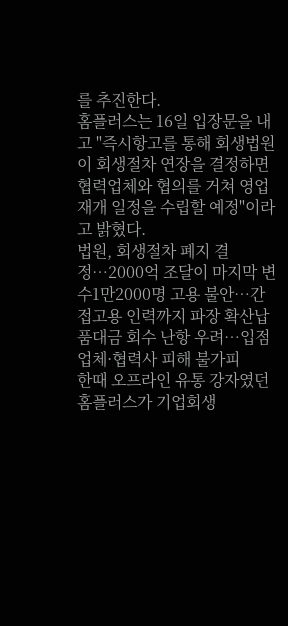를 추진한다.
홈플러스는 16일 입장문을 내고 "즉시항고를 통해 회생법원이 회생절차 연장을 결정하면 협력업체와 협의를 거쳐 영업 재개 일정을 수립할 예정"이라고 밝혔다.
법원, 회생절차 폐지 결정…2000억 조달이 마지막 변수1만2000명 고용 불안…간접고용 인력까지 파장 확산납품대금 회수 난항 우려…입점업체·협력사 피해 불가피
한때 오프라인 유통 강자였던 홈플러스가 기업회생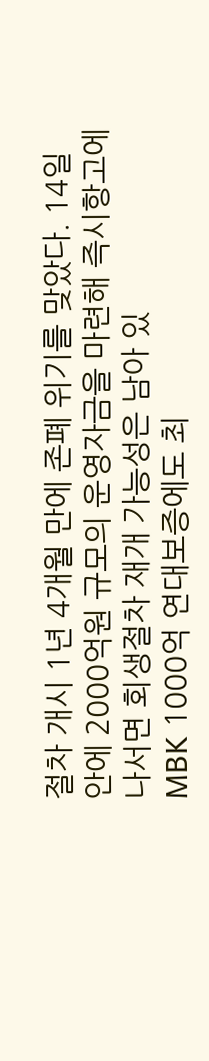절차 개시 1년 4개월 만에 존폐 위기를 맞았다. 14일 안에 2000억원 규모의 운영자금을 마련해 즉시항고에 나서면 회생절차 재개 가능성은 남아 있
MBK 1000억 연대보증에도 최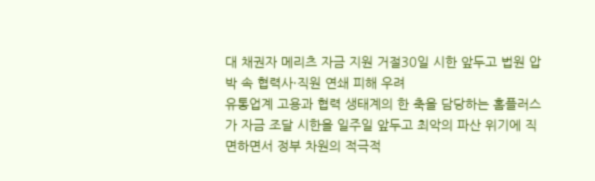대 채권자 메리츠 자금 지원 거절30일 시한 앞두고 법원 압박 속 협력사·직원 연쇄 피해 우려
유통업계 고용과 협력 생태계의 한 축을 담당하는 홈플러스가 자금 조달 시한을 일주일 앞두고 최악의 파산 위기에 직면하면서 정부 차원의 적극적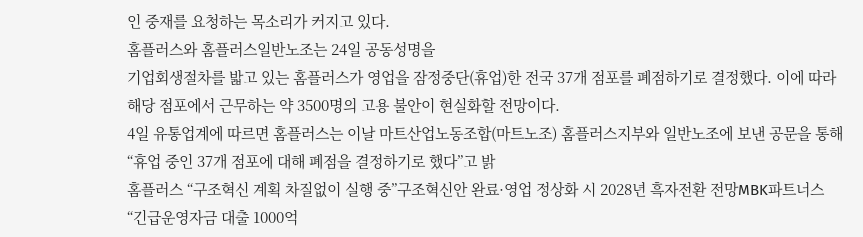인 중재를 요청하는 목소리가 커지고 있다.
홈플러스와 홈플러스일반노조는 24일 공동성명을
기업회생절차를 밟고 있는 홈플러스가 영업을 잠정중단(휴업)한 전국 37개 점포를 폐점하기로 결정했다. 이에 따라 해당 점포에서 근무하는 약 3500명의 고용 불안이 현실화할 전망이다.
4일 유통업계에 따르면 홈플러스는 이날 마트산업노동조합(마트노조) 홈플러스지부와 일반노조에 보낸 공문을 통해 “휴업 중인 37개 점포에 대해 폐점을 결정하기로 했다”고 밝
홈플러스 “구조혁신 계획 차질없이 실행 중”구조혁신안 완료·영업 정상화 시 2028년 흑자전환 전망MBK파트너스 “긴급운영자금 대출 1000억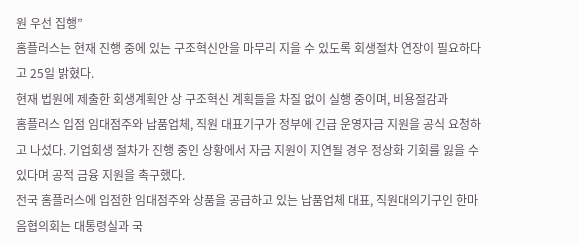원 우선 집행”
홈플러스는 현재 진행 중에 있는 구조혁신안을 마무리 지을 수 있도록 회생절차 연장이 필요하다고 25일 밝혔다.
현재 법원에 제출한 회생계획안 상 구조혁신 계획들을 차질 없이 실행 중이며, 비용절감과
홈플러스 입점 임대점주와 납품업체, 직원 대표기구가 정부에 긴급 운영자금 지원을 공식 요청하고 나섰다. 기업회생 절차가 진행 중인 상황에서 자금 지원이 지연될 경우 정상화 기회를 잃을 수 있다며 공적 금융 지원을 촉구했다.
전국 홈플러스에 입점한 임대점주와 상품을 공급하고 있는 납품업체 대표, 직원대의기구인 한마음협의회는 대통령실과 국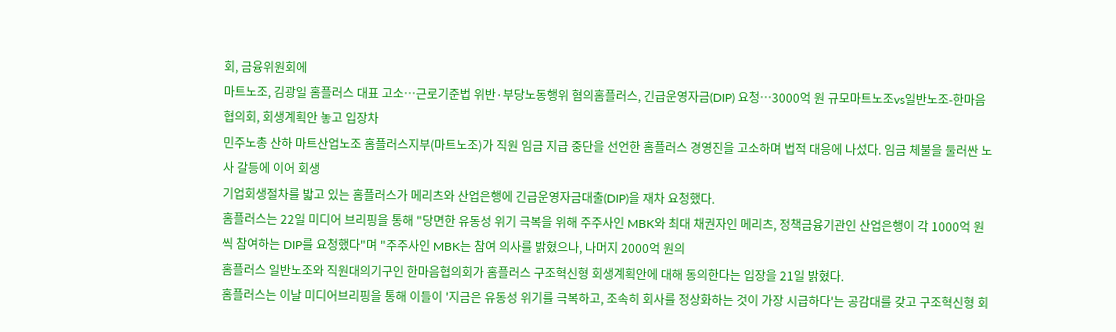회, 금융위원회에
마트노조, 김광일 홈플러스 대표 고소⋯근로기준법 위반·부당노동행위 혐의홈플러스, 긴급운영자금(DIP) 요청⋯3000억 원 규모마트노조vs일반노조-한마음협의회, 회생계획안 놓고 입장차
민주노총 산하 마트산업노조 홈플러스지부(마트노조)가 직원 임금 지급 중단을 선언한 홈플러스 경영진을 고소하며 법적 대응에 나섰다. 임금 체불을 둘러싼 노사 갈등에 이어 회생
기업회생절차를 밟고 있는 홈플러스가 메리츠와 산업은행에 긴급운영자금대출(DIP)을 재차 요청했다.
홈플러스는 22일 미디어 브리핑을 통해 "당면한 유동성 위기 극복을 위해 주주사인 MBK와 최대 채권자인 메리츠, 정책금융기관인 산업은행이 각 1000억 원씩 참여하는 DIP를 요청했다"며 "주주사인 MBK는 참여 의사를 밝혔으나, 나머지 2000억 원의
홈플러스 일반노조와 직원대의기구인 한마음협의회가 홈플러스 구조혁신형 회생계획안에 대해 동의한다는 입장을 21일 밝혔다.
홈플러스는 이날 미디어브리핑을 통해 이들이 '지금은 유동성 위기를 극복하고, 조속히 회사를 정상화하는 것이 가장 시급하다'는 공감대를 갖고 구조혁신형 회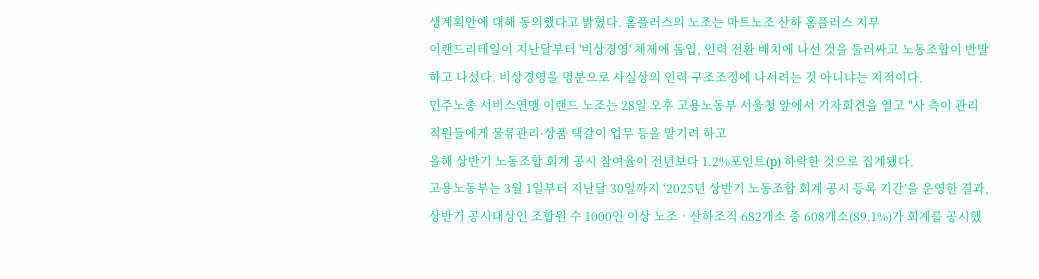생계획안에 대해 동의했다고 밝혔다. 홈플러스의 노조는 마트노조 산하 홈플러스 지부
이랜드리테일이 지난달부터 '비상경영' 체제에 돌입, 인력 전환 배치에 나선 것을 둘러싸고 노동조합이 반발하고 나섰다. 비상경영을 명분으로 사실상의 인력 구조조정에 나서려는 것 아니냐는 지적이다.
민주노총 서비스연맹 이랜드 노조는 28일 오후 고용노동부 서울청 앞에서 기자회견을 열고 "사 측이 관리직원들에게 물류관리·상품 택갈이 업무 등을 맡기려 하고
올해 상반기 노동조합 회계 공시 참여율이 전년보다 1.2%포인트(p) 하락한 것으로 집계됐다.
고용노동부는 3월 1일부터 지난달 30일까지 ‘2025년 상반기 노동조합 회계 공시 등록 기간’을 운영한 결과, 상반기 공시대상인 조합원 수 1000인 이상 노조‧산하조직 682개소 중 608개소(89.1%)가 회계를 공시했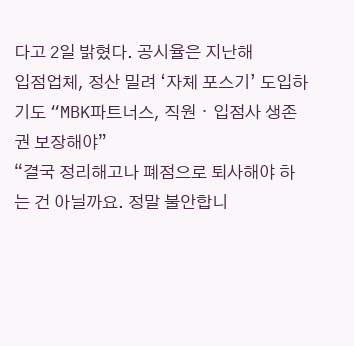다고 2일 밝혔다. 공시율은 지난해
입점업체, 정산 밀려 ‘자체 포스기’ 도입하기도 “MBK파트너스, 직원ㆍ입점사 생존권 보장해야”
“결국 정리해고나 폐점으로 퇴사해야 하는 건 아닐까요. 정말 불안합니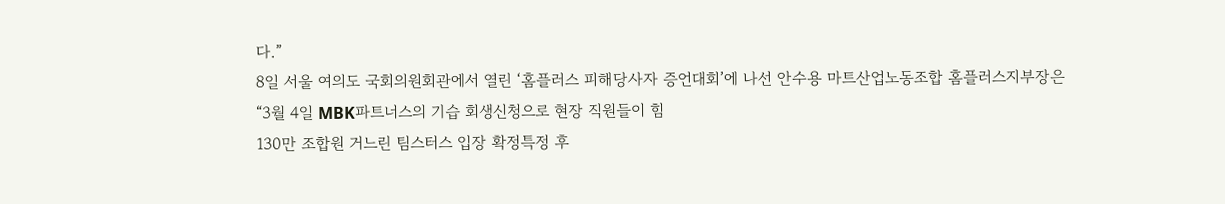다.”
8일 서울 여의도 국회의원회관에서 열린 ‘홈플러스 피해당사자 증언대회’에 나선 안수용 마트산업노동조합 홈플러스지부장은 “3월 4일 MBK파트너스의 기습 회생신청으로 현장 직원들이 힘
130만 조합원 거느린 팀스터스 입장 확정특정 후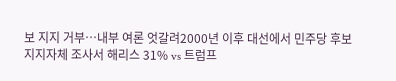보 지지 거부…내부 여론 엇갈려2000년 이후 대선에서 민주당 후보 지지자체 조사서 해리스 31% vs 트럼프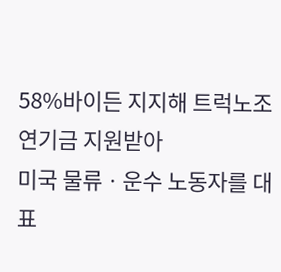58%바이든 지지해 트럭노조 연기금 지원받아
미국 물류ㆍ운수 노동자를 대표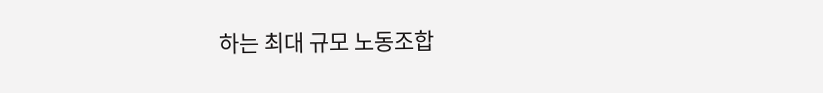하는 최대 규모 노동조합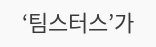‘팀스터스’가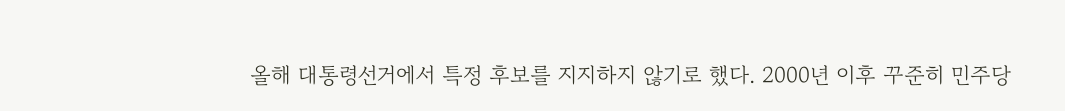올해 대통령선거에서 특정 후보를 지지하지 않기로 했다. 2000년 이후 꾸준히 민주당